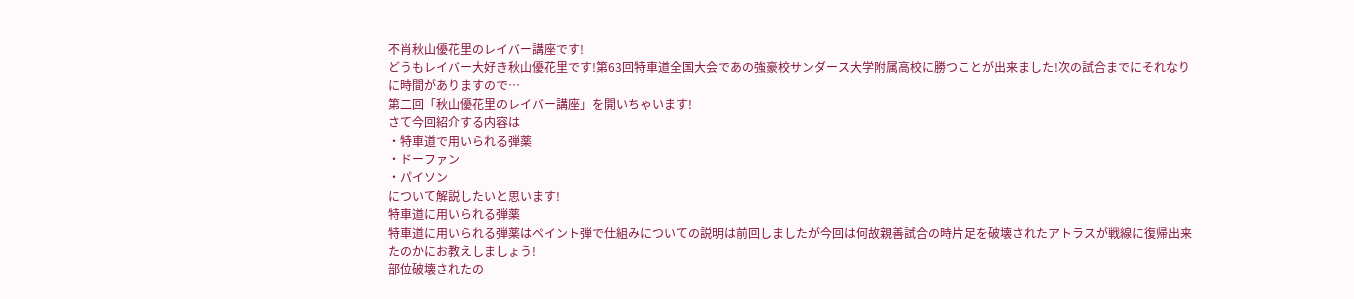不肖秋山優花里のレイバー講座です!
どうもレイバー大好き秋山優花里です!第63回特車道全国大会であの強豪校サンダース大学附属高校に勝つことが出来ました!次の試合までにそれなりに時間がありますので…
第二回「秋山優花里のレイバー講座」を開いちゃいます!
さて今回紹介する内容は
・特車道で用いられる弾薬
・ドーファン
・パイソン
について解説したいと思います!
特車道に用いられる弾薬
特車道に用いられる弾薬はペイント弾で仕組みについての説明は前回しましたが今回は何故親善試合の時片足を破壊されたアトラスが戦線に復帰出来たのかにお教えしましょう!
部位破壊されたの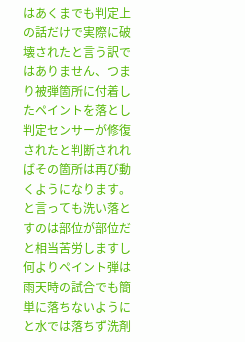はあくまでも判定上の話だけで実際に破壊されたと言う訳ではありません、つまり被弾箇所に付着したペイントを落とし判定センサーが修復されたと判断されればその箇所は再び動くようになります。と言っても洗い落とすのは部位が部位だと相当苦労しますし何よりペイント弾は雨天時の試合でも簡単に落ちないようにと水では落ちず洗剤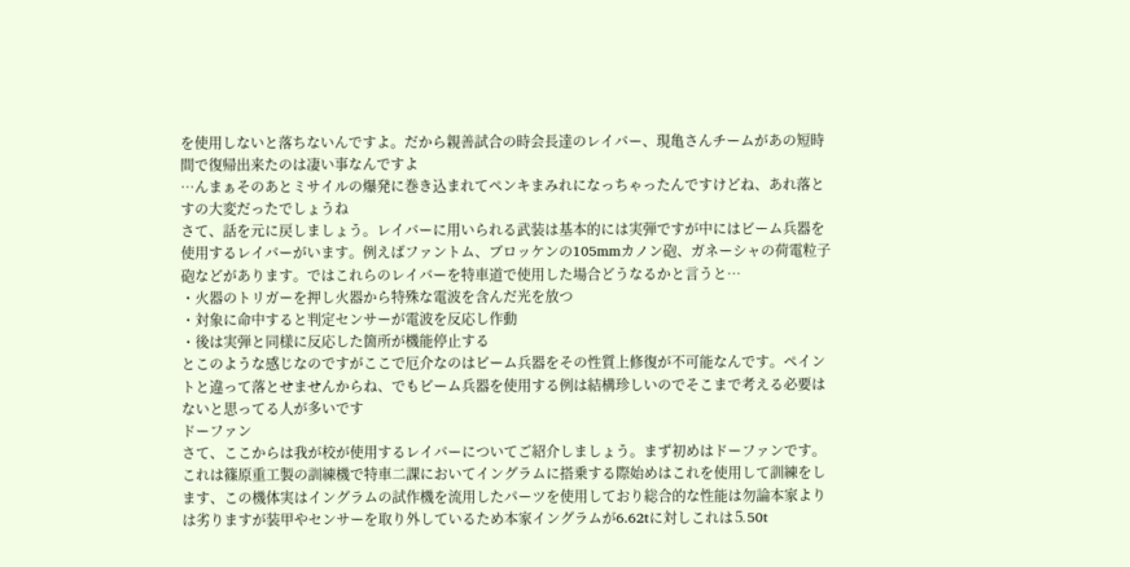を使用しないと落ちないんですよ。だから親善試合の時会長達のレイバー、現亀さんチームがあの短時間で復帰出来たのは凄い事なんですよ
…んまぁそのあとミサイルの爆発に巻き込まれてペンキまみれになっちゃったんですけどね、あれ落とすの大変だったでしょうね
さて、話を元に戻しましょう。レイバーに用いられる武装は基本的には実弾ですが中にはビーム兵器を使用するレイバーがいます。例えばファントム、ブロッケンの105mmカノン砲、ガネーシャの荷電粒子砲などがあります。ではこれらのレイバーを特車道で使用した場合どうなるかと言うと…
・火器のトリガーを押し火器から特殊な電波を含んだ光を放つ
・対象に命中すると判定センサーが電波を反応し作動
・後は実弾と同様に反応した箇所が機能停止する
とこのような感じなのですがここで厄介なのはビーム兵器をその性質上修復が不可能なんです。ペイントと違って落とせませんからね、でもビーム兵器を使用する例は結構珍しいのでそこまで考える必要はないと思ってる人が多いです
ドーファン
さて、ここからは我が校が使用するレイバーについてご紹介しましょう。まず初めはドーファンです。これは篠原重工製の訓練機で特車二課においてイングラムに搭乗する際始めはこれを使用して訓練をします、この機体実はイングラムの試作機を流用したパーツを使用しており総合的な性能は勿論本家よりは劣りますが装甲やセンサーを取り外しているため本家イングラムが6.62tに対しこれは⒌50t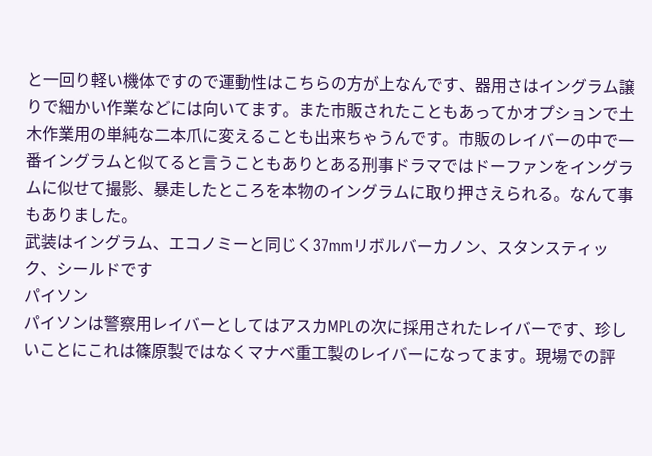と一回り軽い機体ですので運動性はこちらの方が上なんです、器用さはイングラム譲りで細かい作業などには向いてます。また市販されたこともあってかオプションで土木作業用の単純な二本爪に変えることも出来ちゃうんです。市販のレイバーの中で一番イングラムと似てると言うこともありとある刑事ドラマではドーファンをイングラムに似せて撮影、暴走したところを本物のイングラムに取り押さえられる。なんて事もありました。
武装はイングラム、エコノミーと同じく37mmリボルバーカノン、スタンスティック、シールドです
パイソン
パイソンは警察用レイバーとしてはアスカMPLの次に採用されたレイバーです、珍しいことにこれは篠原製ではなくマナベ重工製のレイバーになってます。現場での評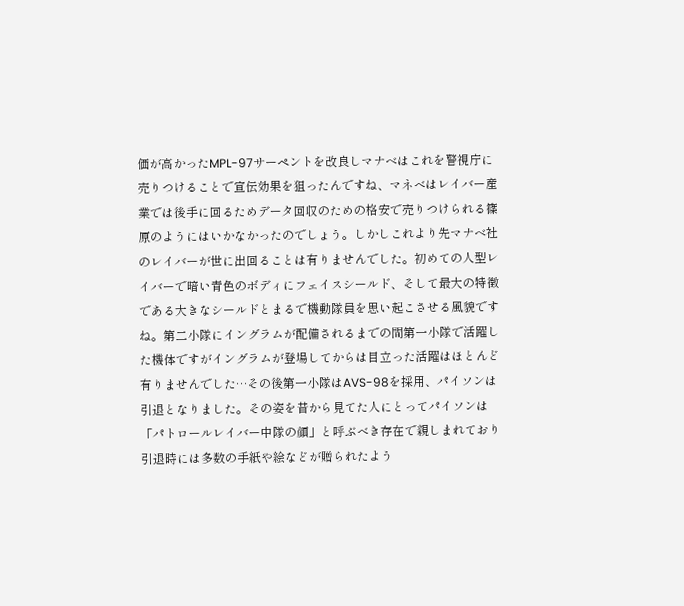価が高かったMPL-97サーペントを改良しマナベはこれを警視庁に売りつけることで宣伝効果を狙ったんですね、マネべはレイバー産業では後手に回るためデータ回収のための格安で売りつけられる篠原のようにはいかなかったのでしょう。しかしこれより先マナベ社のレイバーが世に出回ることは有りませんでした。初めての人型レイバーで暗い青色のボディにフェイスシールド、そして最大の特徴である大きなシールドとまるで機動隊員を思い起こさせる風貌ですね。第二小隊にイングラムが配備されるまでの間第一小隊で活躍した機体ですがイングラムが登場してからは目立った活躍はほとんど有りませんでした…その後第一小隊はAVS-98を採用、パイソンは引退となりました。その姿を昔から見てた人にとってパイソンは「パトロールレイバー中隊の顔」と呼ぶべき存在で親しまれており引退時には多数の手紙や絵などが贈られたよう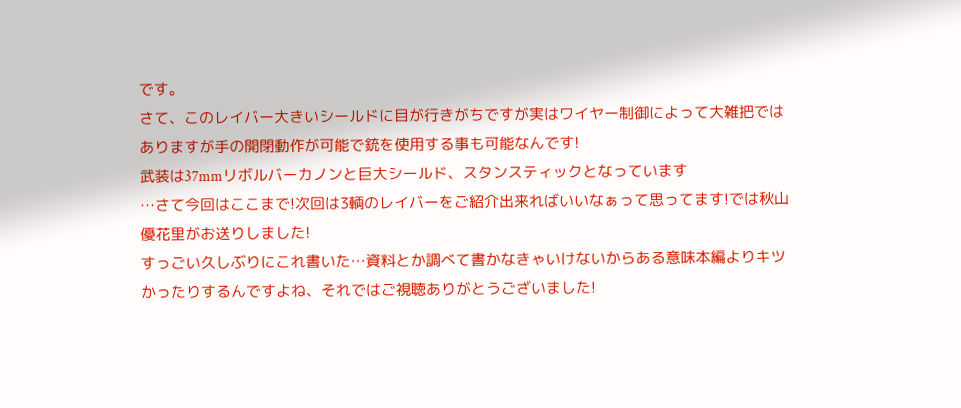です。
さて、このレイバー大きいシールドに目が行きがちですが実はワイヤー制御によって大雑把ではありますが手の開閉動作が可能で銃を使用する事も可能なんです!
武装は37mmリボルバーカノンと巨大シールド、スタンスティックとなっています
…さて今回はここまで!次回は3輌のレイバーをご紹介出来ればいいなぁって思ってます!では秋山優花里がお送りしました!
すっごい久しぶりにこれ書いた…資料とか調べて書かなきゃいけないからある意味本編よりキツかったりするんですよね、それではご視聴ありがとうございました!